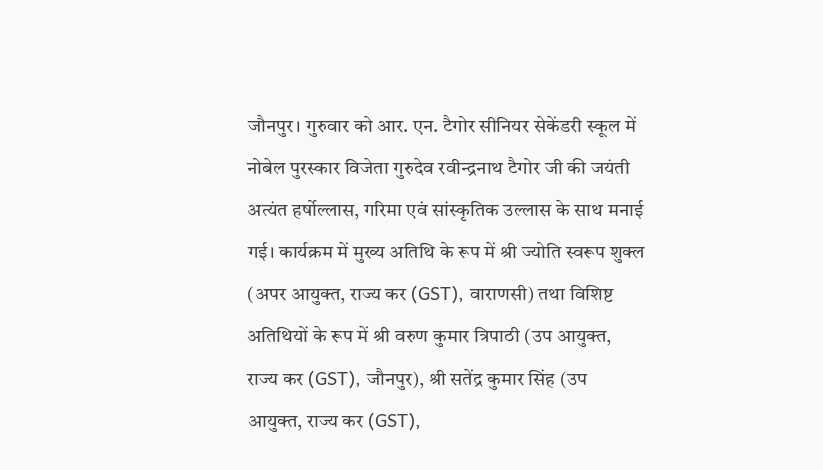जौनपुर। गुरुवार को आर. एन. टैगोर सीनियर सेकेंडरी स्कूल में नोबेल पुरस्कार विजेता गुरुदेव रवीन्द्रनाथ टैगोर जी की जयंती अत्यंत हर्षोल्लास, गरिमा एवं सांस्कृतिक उल्लास के साथ मनाई गई। कार्यक्रम में मुख्य अतिथि के रूप में श्री ज्योति स्वरूप शुक्ल (अपर आयुक्त, राज्य कर (GST), वाराणसी) तथा विशिष्ट अतिथियों के रूप में श्री वरुण कुमार त्रिपाठी (उप आयुक्त, राज्य कर (GST), जौनपुर), श्री सतेंद्र कुमार सिंह (उप आयुक्त, राज्य कर (GST),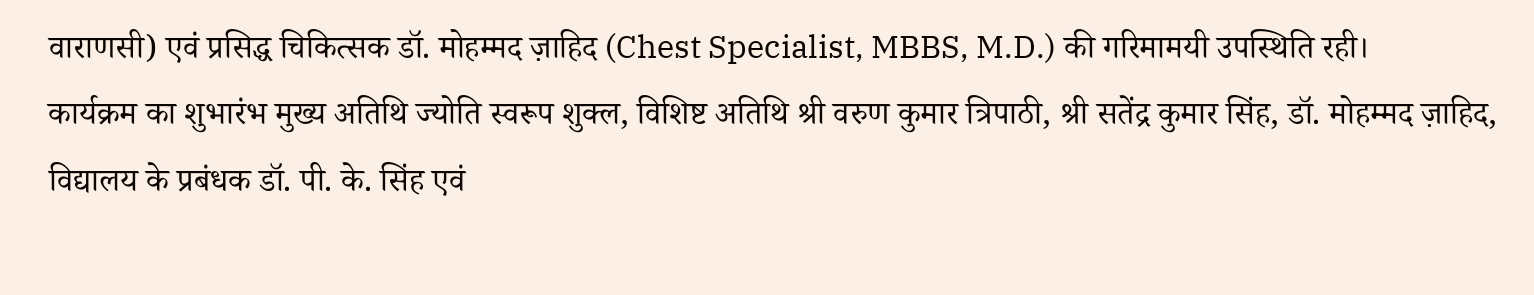वाराणसी) एवं प्रसिद्ध चिकित्सक डॉ. मोहम्मद ज़ाहिद (Chest Specialist, MBBS, M.D.) की गरिमामयी उपस्थिति रही।
कार्यक्रम का शुभारंभ मुख्य अतिथि ज्योति स्वरूप शुक्ल, विशिष्ट अतिथि श्री वरुण कुमार त्रिपाठी, श्री सतेंद्र कुमार सिंह, डॉ. मोहम्मद ज़ाहिद, विद्यालय के प्रबंधक डॉ. पी. के. सिंह एवं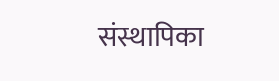संस्थापिका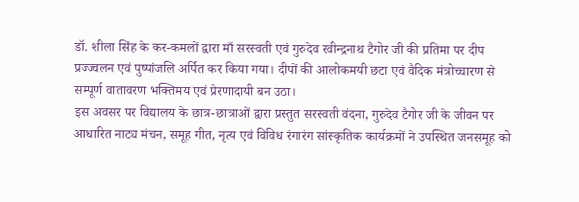डॉ. शीला सिंह के कर-कमलों द्वारा माँ सरस्वती एवं गुरुदेव रवीन्द्रनाथ टैगोर जी की प्रतिमा पर दीप प्रज्ज्वलन एवं पुष्पांजलि अर्पित कर किया गया। दीपों की आलोकमयी छटा एवं वैदिक मंत्रोच्चारण से सम्पूर्ण वातावरण भक्तिमय एवं प्रेरणादायी बन उठा।
इस अवसर पर विद्यालय के छात्र-छात्राओं द्वारा प्रस्तुत सरस्वती वंदना, गुरुदेव टैगोर जी के जीवन पर आधारित नाट्य मंचन, समूह गीत, नृत्य एवं विविध रंगारंग सांस्कृतिक कार्यक्रमों ने उपस्थित जनसमूह को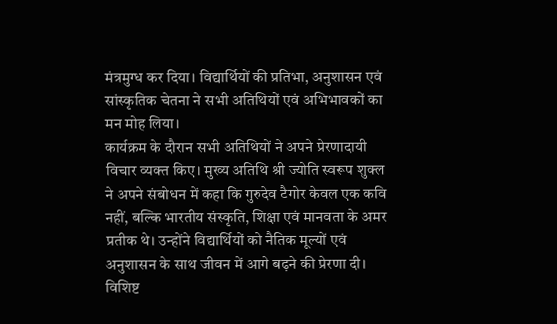मंत्रमुग्ध कर दिया। विद्यार्थियों की प्रतिभा, अनुशासन एवं सांस्कृतिक चेतना ने सभी अतिथियों एवं अभिभावकों का मन मोह लिया।
कार्यक्रम के दौरान सभी अतिथियों ने अपने प्रेरणादायी विचार व्यक्त किए। मुख्य अतिथि श्री ज्योति स्वरूप शुक्ल ने अपने संबोधन में कहा कि गुरुदेव टैगोर केवल एक कवि नहीं, बल्कि भारतीय संस्कृति, शिक्षा एवं मानवता के अमर प्रतीक थे। उन्होंने विद्यार्थियों को नैतिक मूल्यों एवं अनुशासन के साथ जीवन में आगे बढ़ने की प्रेरणा दी।
विशिष्ट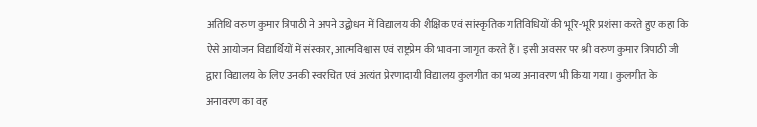अतिथि वरुण कुमार त्रिपाठी ने अपने उद्बोधन में विद्यालय की शैक्षिक एवं सांस्कृतिक गतिविधियों की भूरि-भूरि प्रशंसा करते हुए कहा कि ऐसे आयोजन विद्यार्थियों में संस्कार, आत्मविश्वास एवं राष्ट्रप्रेम की भावना जागृत करते हैं। इसी अवसर पर श्री वरुण कुमार त्रिपाठी जी द्वारा विद्यालय के लिए उनकी स्वरचित एवं अत्यंत प्रेरणादायी विद्यालय कुलगीत का भव्य अनावरण भी किया गया। कुलगीत के अनावरण का वह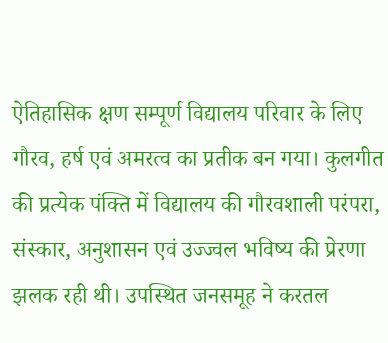ऐतिहासिक क्षण सम्पूर्ण विद्यालय परिवार के लिए गौरव, हर्ष एवं अमरत्व का प्रतीक बन गया। कुलगीत की प्रत्येक पंक्ति में विद्यालय की गौरवशाली परंपरा, संस्कार, अनुशासन एवं उज्ज्वल भविष्य की प्रेरणा झलक रही थी। उपस्थित जनसमूह ने करतल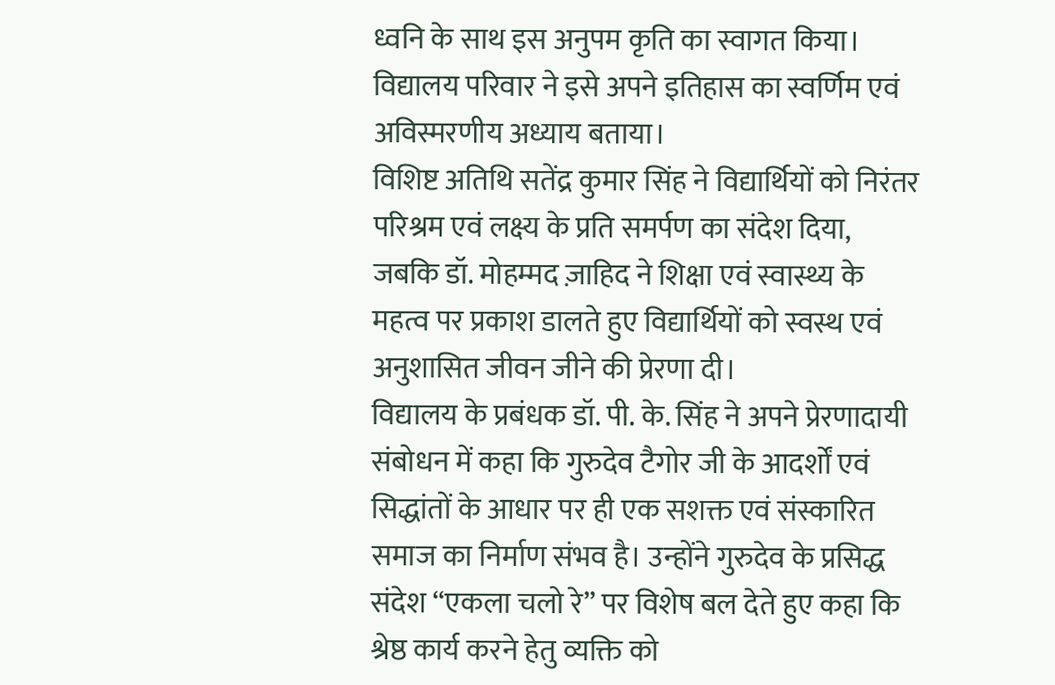ध्वनि के साथ इस अनुपम कृति का स्वागत किया। विद्यालय परिवार ने इसे अपने इतिहास का स्वर्णिम एवं अविस्मरणीय अध्याय बताया।
विशिष्ट अतिथि सतेंद्र कुमार सिंह ने विद्यार्थियों को निरंतर परिश्रम एवं लक्ष्य के प्रति समर्पण का संदेश दिया, जबकि डॉ. मोहम्मद ज़ाहिद ने शिक्षा एवं स्वास्थ्य के महत्व पर प्रकाश डालते हुए विद्यार्थियों को स्वस्थ एवं अनुशासित जीवन जीने की प्रेरणा दी।
विद्यालय के प्रबंधक डॉ. पी. के. सिंह ने अपने प्रेरणादायी संबोधन में कहा कि गुरुदेव टैगोर जी के आदर्शों एवं सिद्धांतों के आधार पर ही एक सशक्त एवं संस्कारित समाज का निर्माण संभव है। उन्होंने गुरुदेव के प्रसिद्ध संदेश “एकला चलो रे” पर विशेष बल देते हुए कहा कि श्रेष्ठ कार्य करने हेतु व्यक्ति को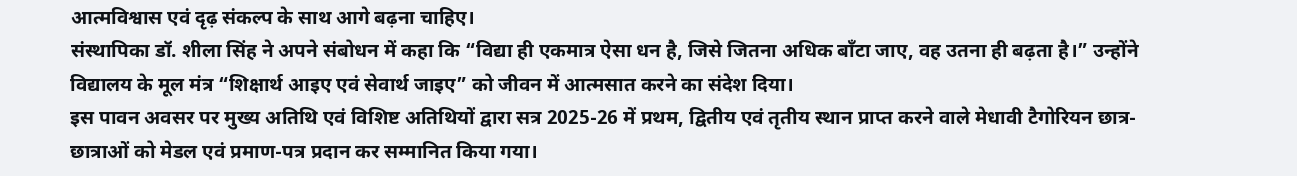आत्मविश्वास एवं दृढ़ संकल्प के साथ आगे बढ़ना चाहिए।
संस्थापिका डॉ. शीला सिंह ने अपने संबोधन में कहा कि “विद्या ही एकमात्र ऐसा धन है, जिसे जितना अधिक बाँटा जाए, वह उतना ही बढ़ता है।” उन्होंने विद्यालय के मूल मंत्र “शिक्षार्थ आइए एवं सेवार्थ जाइए” को जीवन में आत्मसात करने का संदेश दिया।
इस पावन अवसर पर मुख्य अतिथि एवं विशिष्ट अतिथियों द्वारा सत्र 2025-26 में प्रथम, द्वितीय एवं तृतीय स्थान प्राप्त करने वाले मेधावी टैगोरियन छात्र-छात्राओं को मेडल एवं प्रमाण-पत्र प्रदान कर सम्मानित किया गया।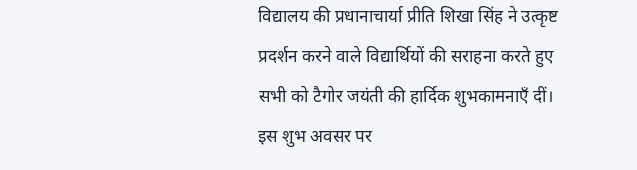विद्यालय की प्रधानाचार्या प्रीति शिखा सिंह ने उत्कृष्ट प्रदर्शन करने वाले विद्यार्थियों की सराहना करते हुए सभी को टैगोर जयंती की हार्दिक शुभकामनाएँ दीं।
इस शुभ अवसर पर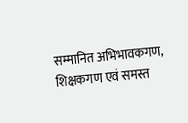सम्मानित अभिभावकगण, शिक्षकगण एवं समस्त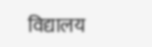विद्यालय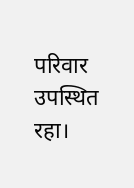परिवार उपस्थित रहा।